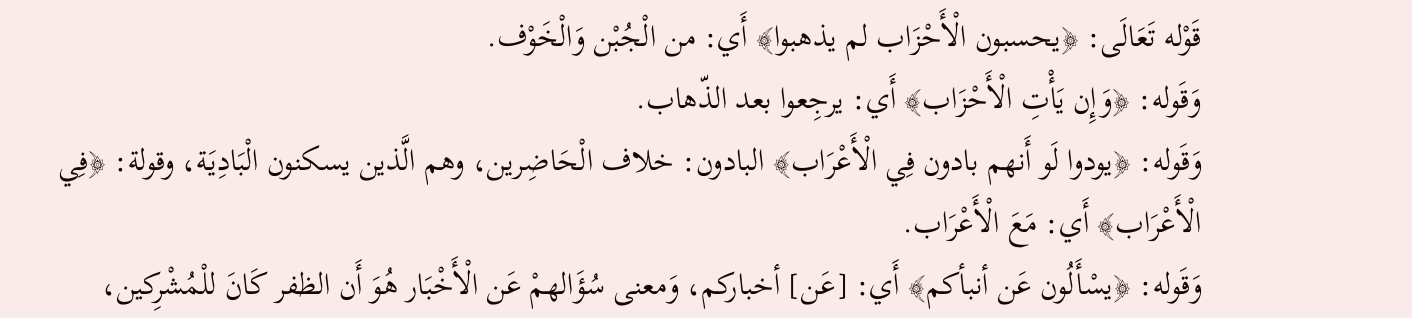قَوْله تَعَالَى: ﴿يحسبون الْأَحْزَاب لم يذهبوا﴾ أَي: من الْجُبْن وَالْخَوْف.
وَقَوله: ﴿وَإِن يَأْتِ الْأَحْزَاب﴾ أَي: يرجِعوا بعد الذّهاب.
وَقَوله: ﴿يودوا لَو أَنهم بادون فِي الْأَعْرَاب﴾ البادون: خلاف الْحَاضِرين، وهم الَّذين يسكنون الْبَادِيَة، وقولة: ﴿فِي الْأَعْرَاب﴾ أَي: مَعَ الْأَعْرَاب.
وَقَوله: ﴿يسْأَلُون عَن أنبأكم﴾ أَي: [عَن] أخباركم، وَمعنى سُؤَالهمْ عَن الْأَخْبَار هُوَ أَن الظفر كَانَ للْمُشْرِكين،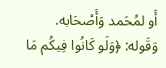أَو لمُحَمد وَأَصْحَابه.
وَقَوله: ﴿وَلَو كَانُوا فِيكُم مَا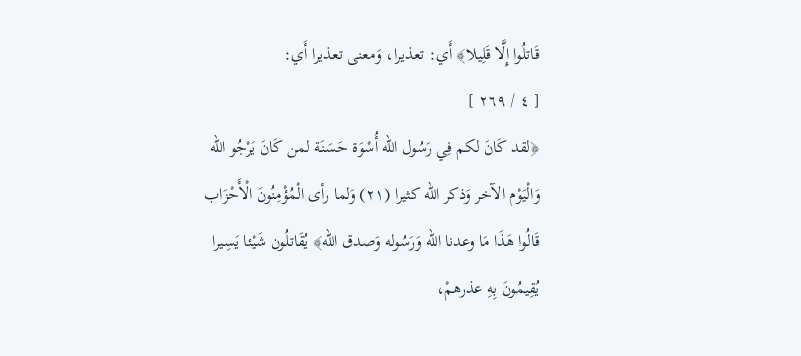قَاتلُوا إِلَّا قَلِيلا﴾ أَي: تعذيرا، وَمعنى تعذيرا أَي:
[ ٤ / ٢٦٩ ]
﴿لقد كَانَ لكم فِي رَسُول الله أُسْوَة حَسَنَة لمن كَانَ يَرْجُو الله وَالْيَوْم الآخر وَذكر الله كثيرا (٢١) وَلما رأى الْمُؤْمِنُونَ الْأَحْزَاب قَالُوا هَذَا مَا وعدنا الله وَرَسُوله وَصدق الله﴾ يُقَاتلُون شَيْئا يَسِيرا يُقِيمُونَ بِهِ عذرهمْ،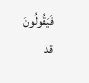فَيَقُولُونَ قد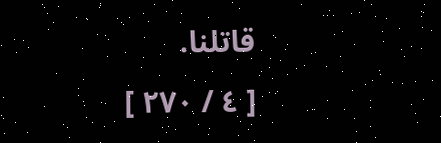قاتلنا.
[ ٤ / ٢٧٠ ]